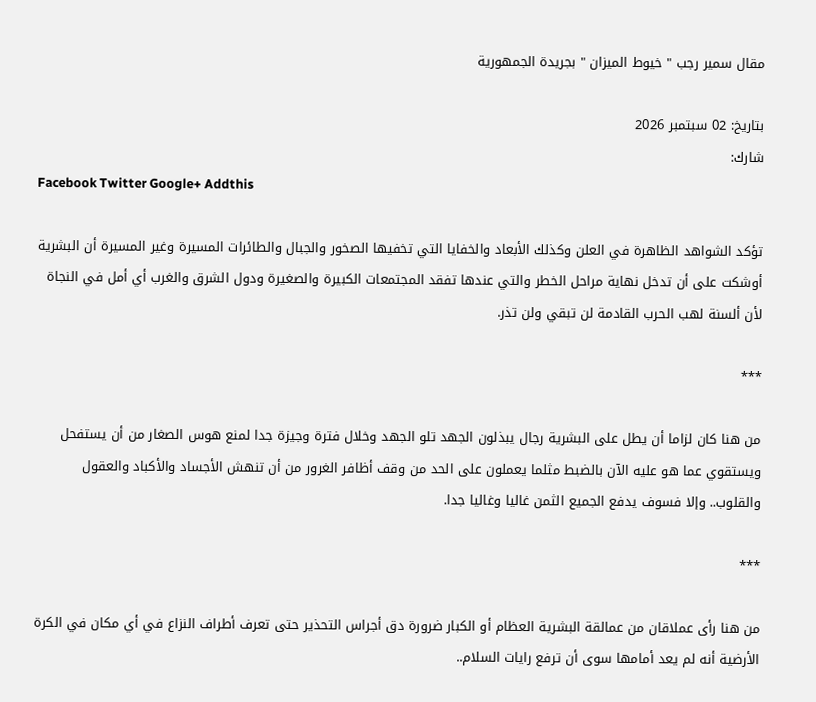مقال سمير رجب " خيوط الميزان " بجريدة الجمهورية

بتاريخ: 02 سبتمبر 2026
شارك:
Facebook Twitter Google+ Addthis

تؤكد الشواهد الظاهرة في العلن وكذلك الأبعاد والخفايا التي تخفيها الصخور والجبال والطائرات المسيرة وغير المسيرة أن البشرية أوشكت على أن تدخل نهاية مراحل الخطر والتي عندها تفقد المجتمعات الكبيرة والصغيرة ودول الشرق والغرب أي أمل في النجاة لأن ألسنة لهب الحرب القادمة لن تبقي ولن تذر.

***

من هنا كان لزاما أن يطل على البشرية رجال يبذلون الجهد تلو الجهد وخلال فترة وجيزة جدا لمنع هوس الصغار من أن يستفحل ويستقوي عما هو عليه الآن بالضبط مثلما يعملون على الحد من وقف أظافر الغرور من أن تنهش الأجساد والأكباد والعقول والقلوب.. وإلا فسوف يدفع الجميع الثمن غاليا وغاليا جدا.

***

من هنا رأى عملاقان من عمالقة البشرية العظام أو الكبار ضرورة دق أجراس التحذير حتى تعرف أطراف النزاع في أي مكان في الكرة الأرضية أنه لم يعد أمامها سوى أن ترفع رايات السلام..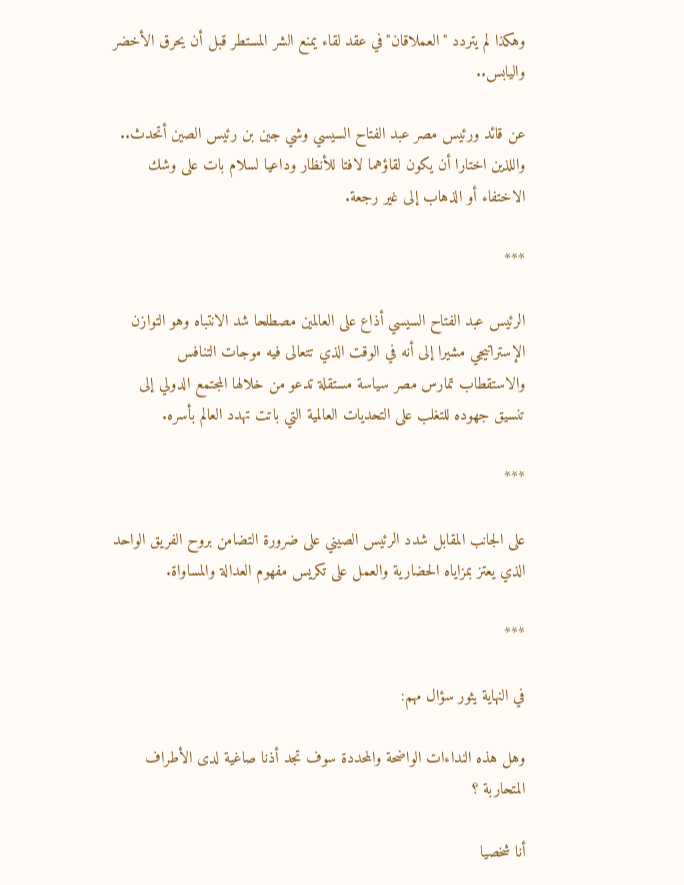وهكذا لم يتردد "العملاقان"في عقد لقاء يمنع الشر المستطر قبل أن يحرق الأخضر واليابس..

عن قائد ورئيس مصر عبد الفتاح السيسي وشي جين بن رئيس الصين أتحدث.. واللذين اختارا أن يكون لقاؤهما لافتا للأنظار وداعيا لسلام بات على وشك الاختفاء أو الذهاب إلى غير رجعة.

***

الرئيس عبد الفتاح السيسي أذاع على العالمين مصطلحا شد الانتباه وهو التوازن الإستراتيجي مشيرا إلى أنه في الوقت الذي تتعالى فيه موجات التنافس والاستقطاب تمارس مصر سياسة مستقلة تدعو من خلالها المجتمع الدولي إلى تنسيق جهوده للتغلب على التحديات العالمية التي باتت تهدد العالم بأسره.

***

على الجانب المقابل شدد الرئيس الصيني على ضرورة التضامن بروح الفريق الواحد الذي يعتز بمزاياه الحضارية والعمل على تكريس مفهوم العدالة والمساواة.

***

في النهاية يثور سؤال مهم:

وهل هذه النداءات الواضحة والمحددة سوف تجد أذنا صاغية لدى الأطراف المتحاربة ؟

أنا شخصيا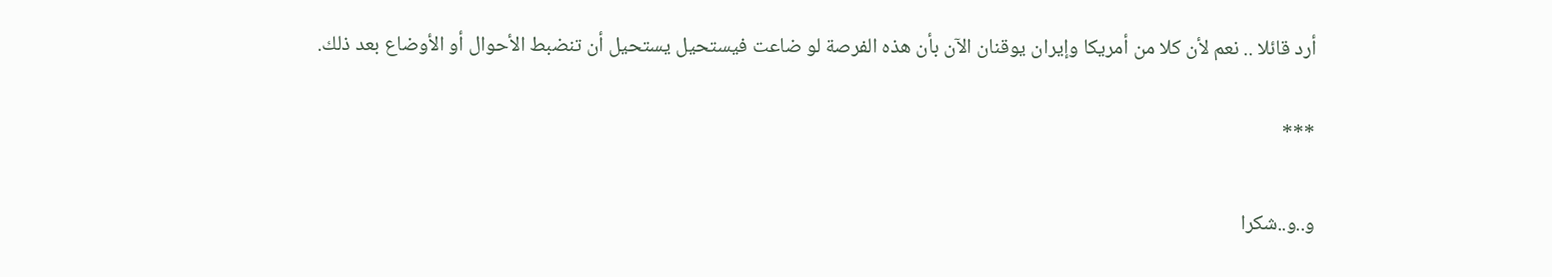أرد قائلا .. نعم لأن كلا من أمريكا وإيران يوقنان الآن بأن هذه الفرصة لو ضاعت فيستحيل يستحيل أن تنضبط الأحوال أو الأوضاع بعد ذلك.

***

و..و..شكرا